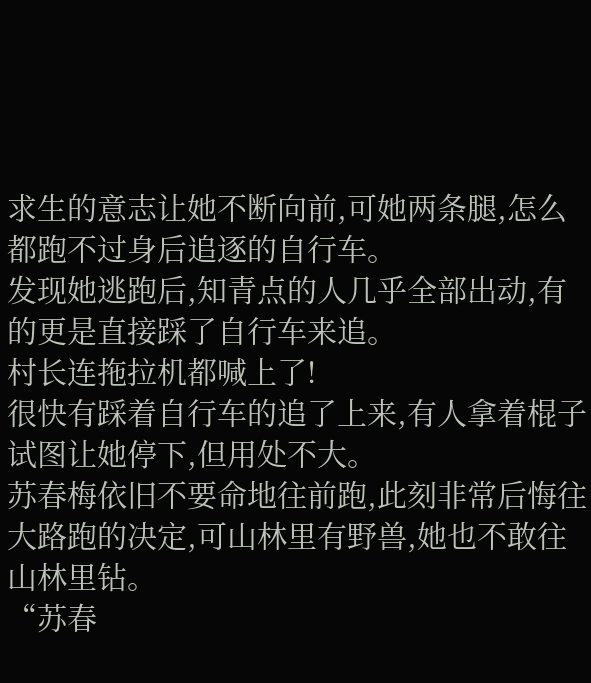求生的意志让她不断向前,可她两条腿,怎么都跑不过身后追逐的自行车。
发现她逃跑后,知青点的人几乎全部出动,有的更是直接踩了自行车来追。
村长连拖拉机都喊上了!
很快有踩着自行车的追了上来,有人拿着棍子试图让她停下,但用处不大。
苏春梅依旧不要命地往前跑,此刻非常后悔往大路跑的决定,可山林里有野兽,她也不敢往山林里钻。
“苏春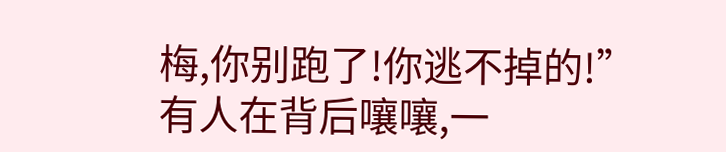梅,你别跑了!你逃不掉的!”
有人在背后嚷嚷,一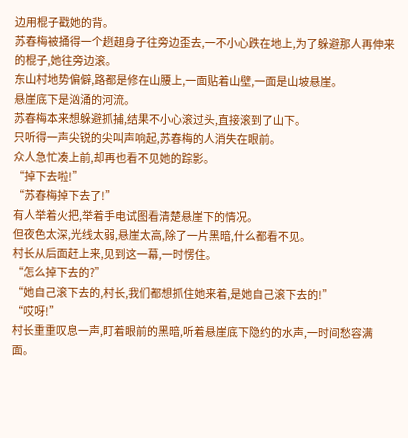边用棍子戳她的背。
苏春梅被捅得一个趔趄身子往旁边歪去,一不小心跌在地上,为了躲避那人再伸来的棍子,她往旁边滚。
东山村地势偏僻,路都是修在山腰上,一面贴着山壁,一面是山坡悬崖。
悬崖底下是汹涌的河流。
苏春梅本来想躲避抓捕,结果不小心滚过头,直接滚到了山下。
只听得一声尖锐的尖叫声响起,苏春梅的人消失在眼前。
众人急忙凑上前,却再也看不见她的踪影。
“掉下去啦!”
“苏春梅掉下去了!”
有人举着火把,举着手电试图看清楚悬崖下的情况。
但夜色太深,光线太弱,悬崖太高,除了一片黑暗,什么都看不见。
村长从后面赶上来,见到这一幕,一时愣住。
“怎么掉下去的?”
“她自己滚下去的,村长,我们都想抓住她来着,是她自己滚下去的!”
“哎呀!”
村长重重叹息一声,盯着眼前的黑暗,听着悬崖底下隐约的水声,一时间愁容满面。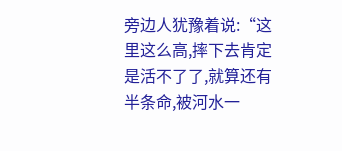旁边人犹豫着说:“这里这么高,摔下去肯定是活不了了,就算还有半条命,被河水一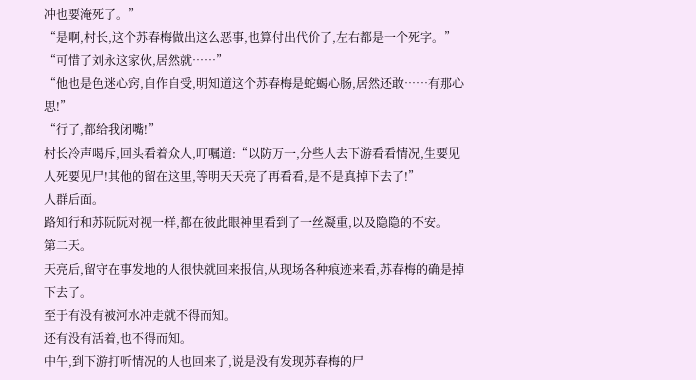冲也要淹死了。”
“是啊,村长,这个苏春梅做出这么恶事,也算付出代价了,左右都是一个死字。”
“可惜了刘永这家伙,居然就……”
“他也是色迷心窍,自作自受,明知道这个苏春梅是蛇蝎心肠,居然还敢……有那心思!”
“行了,都给我闭嘴!”
村长冷声喝斥,回头看着众人,叮嘱道:“以防万一,分些人去下游看看情况,生要见人死要见尸!其他的留在这里,等明天天亮了再看看,是不是真掉下去了!”
人群后面。
路知行和苏阮阮对视一样,都在彼此眼神里看到了一丝凝重,以及隐隐的不安。
第二天。
天亮后,留守在事发地的人很快就回来报信,从现场各种痕迹来看,苏春梅的确是掉下去了。
至于有没有被河水冲走就不得而知。
还有没有活着,也不得而知。
中午,到下游打听情况的人也回来了,说是没有发现苏春梅的尸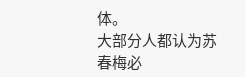体。
大部分人都认为苏春梅必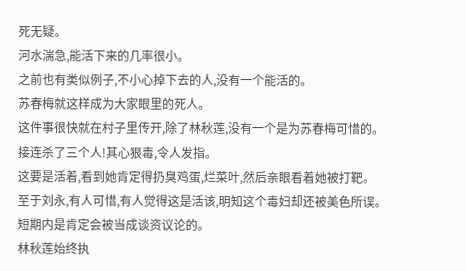死无疑。
河水湍急,能活下来的几率很小。
之前也有类似例子,不小心掉下去的人,没有一个能活的。
苏春梅就这样成为大家眼里的死人。
这件事很快就在村子里传开,除了林秋莲,没有一个是为苏春梅可惜的。
接连杀了三个人!其心狠毒,令人发指。
这要是活着,看到她肯定得扔臭鸡蛋,烂菜叶,然后亲眼看着她被打靶。
至于刘永,有人可惜,有人觉得这是活该,明知这个毒妇却还被美色所误。
短期内是肯定会被当成谈资议论的。
林秋莲始终执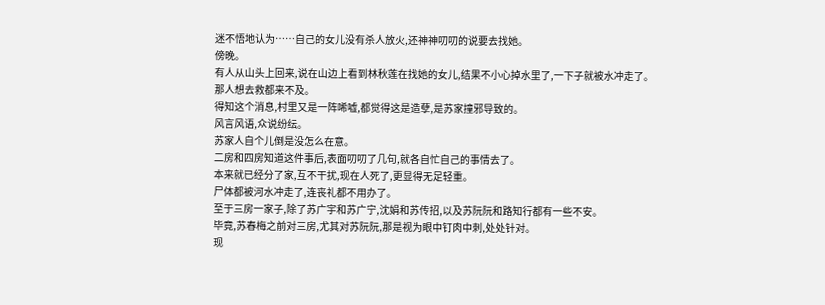迷不悟地认为……自己的女儿没有杀人放火,还神神叨叨的说要去找她。
傍晚。
有人从山头上回来,说在山边上看到林秋莲在找她的女儿,结果不小心掉水里了,一下子就被水冲走了。
那人想去救都来不及。
得知这个消息,村里又是一阵唏嘘,都觉得这是造孽,是苏家撞邪导致的。
风言风语,众说纷纭。
苏家人自个儿倒是没怎么在意。
二房和四房知道这件事后,表面叨叨了几句,就各自忙自己的事情去了。
本来就已经分了家,互不干扰,现在人死了,更显得无足轻重。
尸体都被河水冲走了,连丧礼都不用办了。
至于三房一家子,除了苏广宇和苏广宁,沈娟和苏传招,以及苏阮阮和路知行都有一些不安。
毕竟,苏春梅之前对三房,尤其对苏阮阮,那是视为眼中钉肉中刺,处处针对。
现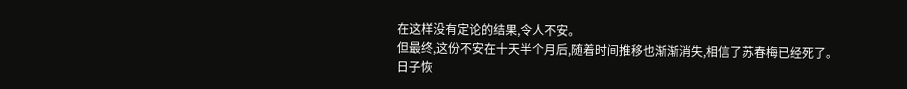在这样没有定论的结果,令人不安。
但最终,这份不安在十天半个月后,随着时间推移也渐渐消失,相信了苏春梅已经死了。
日子恢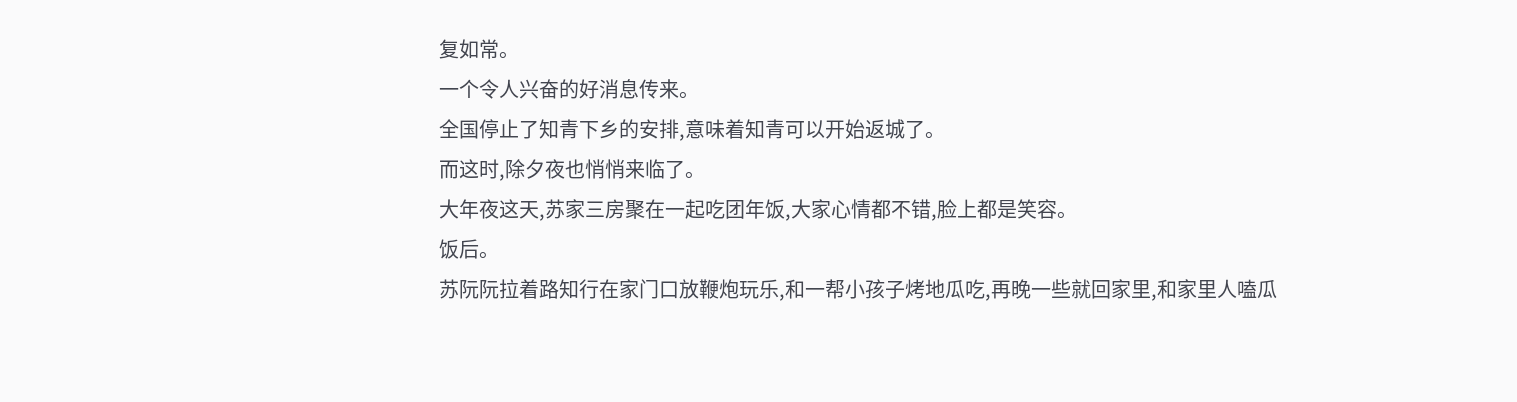复如常。
一个令人兴奋的好消息传来。
全国停止了知青下乡的安排,意味着知青可以开始返城了。
而这时,除夕夜也悄悄来临了。
大年夜这天,苏家三房聚在一起吃团年饭,大家心情都不错,脸上都是笑容。
饭后。
苏阮阮拉着路知行在家门口放鞭炮玩乐,和一帮小孩子烤地瓜吃,再晚一些就回家里,和家里人嗑瓜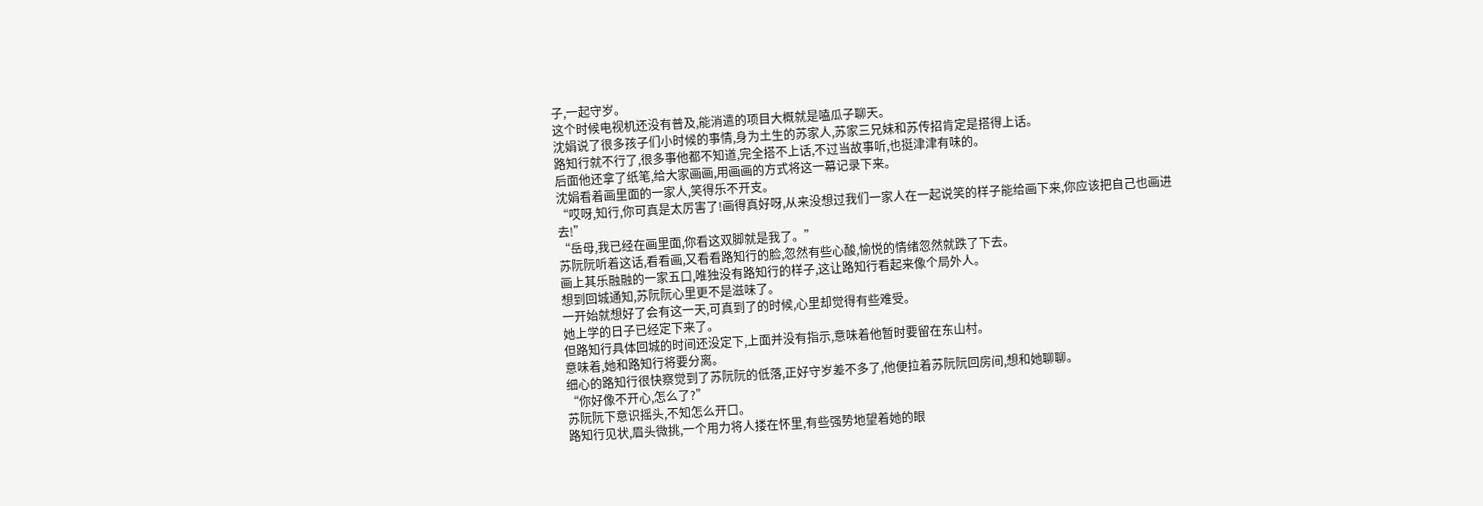子,一起守岁。
这个时候电视机还没有普及,能消遣的项目大概就是嗑瓜子聊天。
沈娟说了很多孩子们小时候的事情,身为土生的苏家人,苏家三兄妹和苏传招肯定是搭得上话。
路知行就不行了,很多事他都不知道,完全搭不上话,不过当故事听,也挺津津有味的。
后面他还拿了纸笔,给大家画画,用画画的方式将这一幕记录下来。
沈娟看着画里面的一家人,笑得乐不开支。
“哎呀,知行,你可真是太厉害了!画得真好呀,从来没想过我们一家人在一起说笑的样子能给画下来,你应该把自己也画进去!”
“岳母,我已经在画里面,你看这双脚就是我了。”
苏阮阮听着这话,看看画,又看看路知行的脸,忽然有些心酸,愉悦的情绪忽然就跌了下去。
画上其乐融融的一家五口,唯独没有路知行的样子,这让路知行看起来像个局外人。
想到回城通知,苏阮阮心里更不是滋味了。
一开始就想好了会有这一天,可真到了的时候,心里却觉得有些难受。
她上学的日子已经定下来了。
但路知行具体回城的时间还没定下,上面并没有指示,意味着他暂时要留在东山村。
意味着,她和路知行将要分离。
细心的路知行很快察觉到了苏阮阮的低落,正好守岁差不多了,他便拉着苏阮阮回房间,想和她聊聊。
“你好像不开心,怎么了?”
苏阮阮下意识摇头,不知怎么开口。
路知行见状,眉头微挑,一个用力将人搂在怀里,有些强势地望着她的眼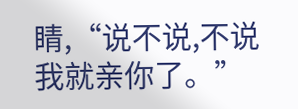睛,“说不说,不说我就亲你了。”